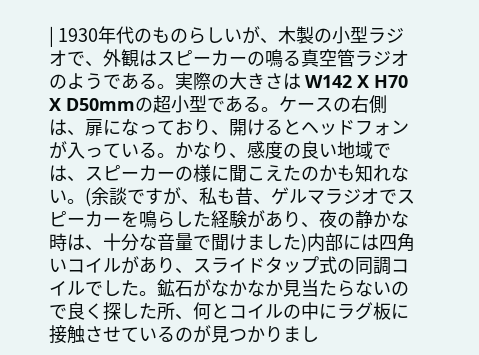| 1930年代のものらしいが、木製の小型ラジオで、外観はスピーカーの鳴る真空管ラジオのようである。実際の大きさは W142 X H70 X D50mmの超小型である。ケースの右側は、扉になっており、開けるとヘッドフォンが入っている。かなり、感度の良い地域では、スピーカーの様に聞こえたのかも知れない。(余談ですが、私も昔、ゲルマラジオでスピーカーを鳴らした経験があり、夜の静かな時は、十分な音量で聞けました)内部には四角いコイルがあり、スライドタップ式の同調コイルでした。鉱石がなかなか見当たらないので良く探した所、何とコイルの中にラグ板に接触させているのが見つかりまし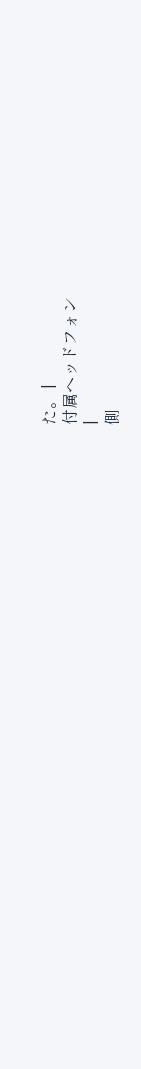た。 |
付属ヘッドフォン
|
側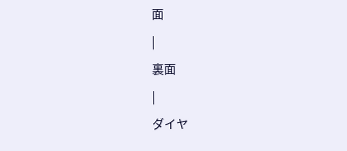面
|
裏面
|
ダイヤ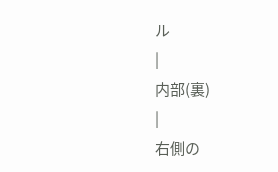ル
|
内部(裏)
|
右側の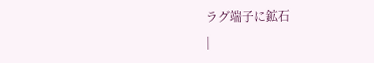ラグ端子に鉱石
|